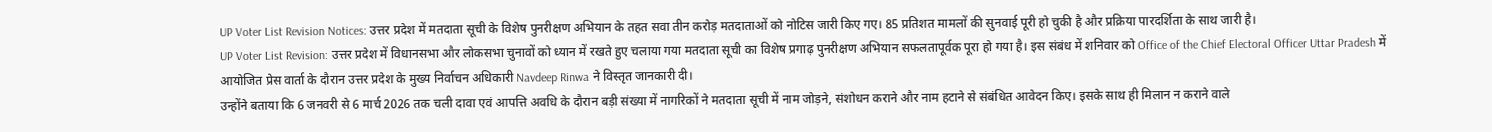UP Voter List Revision Notices: उत्तर प्रदेश में मतदाता सूची के विशेष पुनरीक्षण अभियान के तहत सवा तीन करोड़ मतदाताओं को नोटिस जारी किए गए। 85 प्रतिशत मामलों की सुनवाई पूरी हो चुकी है और प्रक्रिया पारदर्शिता के साथ जारी है।
UP Voter List Revision: उत्तर प्रदेश में विधानसभा और लोकसभा चुनावों को ध्यान में रखते हुए चलाया गया मतदाता सूची का विशेष प्रगाढ़ पुनरीक्षण अभियान सफलतापूर्वक पूरा हो गया है। इस संबंध में शनिवार को Office of the Chief Electoral Officer Uttar Pradesh में आयोजित प्रेस वार्ता के दौरान उत्तर प्रदेश के मुख्य निर्वाचन अधिकारी Navdeep Rinwa ने विस्तृत जानकारी दी।
उन्होंने बताया कि 6 जनवरी से 6 मार्च 2026 तक चली दावा एवं आपत्ति अवधि के दौरान बड़ी संख्या में नागरिकों ने मतदाता सूची में नाम जोड़ने, संशोधन कराने और नाम हटाने से संबंधित आवेदन किए। इसके साथ ही मिलान न कराने वाले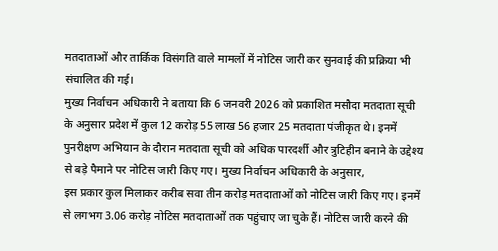मतदाताओं और तार्किक विसंगति वाले मामलों में नोटिस जारी कर सुनवाई की प्रक्रिया भी संचालित की गई।
मुख्य निर्वाचन अधिकारी ने बताया कि 6 जनवरी 2026 को प्रकाशित मसौदा मतदाता सूची के अनुसार प्रदेश में कुल 12 करोड़ 55 लाख 56 हजार 25 मतदाता पंजीकृत थे। इनमें
पुनरीक्षण अभियान के दौरान मतदाता सूची को अधिक पारदर्शी और त्रुटिहीन बनाने के उद्देश्य से बड़े पैमाने पर नोटिस जारी किए गए। मुख्य निर्वाचन अधिकारी के अनुसार,
इस प्रकार कुल मिलाकर करीब सवा तीन करोड़ मतदाताओं को नोटिस जारी किए गए। इनमें से लगभग 3.06 करोड़ नोटिस मतदाताओं तक पहुंचाए जा चुके हैं। नोटिस जारी करने की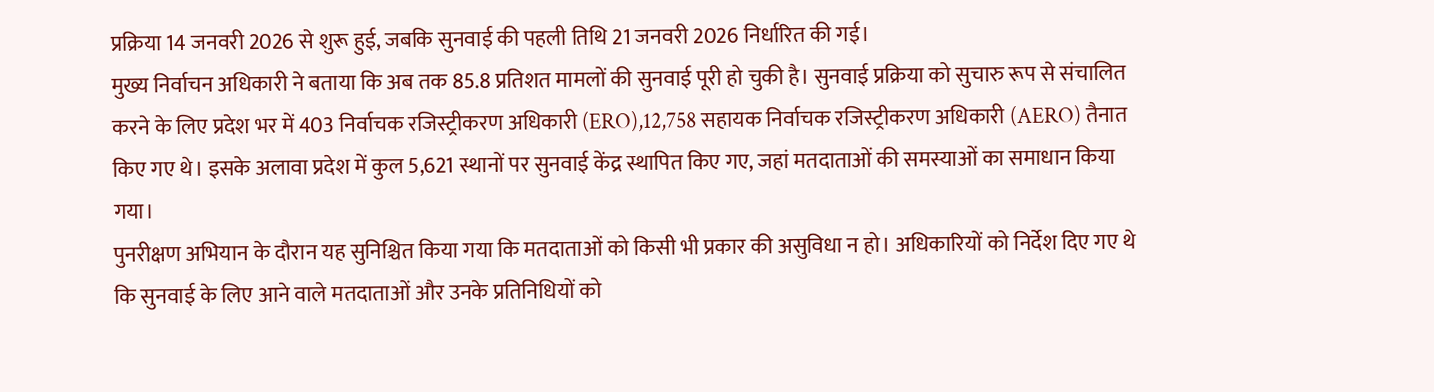प्रक्रिया 14 जनवरी 2026 से शुरू हुई, जबकि सुनवाई की पहली तिथि 21 जनवरी 2026 निर्धारित की गई।
मुख्य निर्वाचन अधिकारी ने बताया कि अब तक 85.8 प्रतिशत मामलों की सुनवाई पूरी हो चुकी है। सुनवाई प्रक्रिया को सुचारु रूप से संचालित करने के लिए प्रदेश भर में 403 निर्वाचक रजिस्ट्रीकरण अधिकारी (ERO),12,758 सहायक निर्वाचक रजिस्ट्रीकरण अधिकारी (AERO) तैनात किए गए थे। इसके अलावा प्रदेश में कुल 5,621 स्थानों पर सुनवाई केंद्र स्थापित किए गए, जहां मतदाताओं की समस्याओं का समाधान किया गया।
पुनरीक्षण अभियान के दौरान यह सुनिश्चित किया गया कि मतदाताओं को किसी भी प्रकार की असुविधा न हो। अधिकारियों को निर्देश दिए गए थे कि सुनवाई के लिए आने वाले मतदाताओं और उनके प्रतिनिधियों को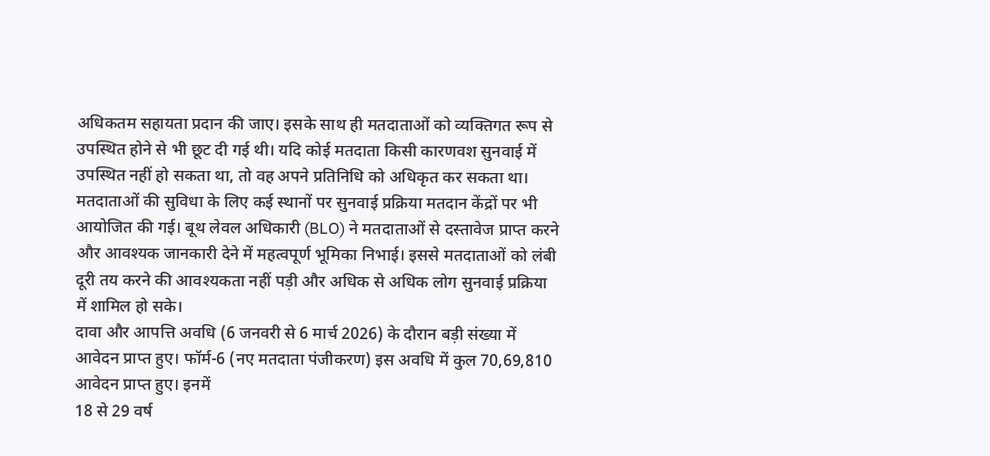अधिकतम सहायता प्रदान की जाए। इसके साथ ही मतदाताओं को व्यक्तिगत रूप से उपस्थित होने से भी छूट दी गई थी। यदि कोई मतदाता किसी कारणवश सुनवाई में उपस्थित नहीं हो सकता था, तो वह अपने प्रतिनिधि को अधिकृत कर सकता था।
मतदाताओं की सुविधा के लिए कई स्थानों पर सुनवाई प्रक्रिया मतदान केंद्रों पर भी आयोजित की गई। बूथ लेवल अधिकारी (BLO) ने मतदाताओं से दस्तावेज प्राप्त करने और आवश्यक जानकारी देने में महत्वपूर्ण भूमिका निभाई। इससे मतदाताओं को लंबी दूरी तय करने की आवश्यकता नहीं पड़ी और अधिक से अधिक लोग सुनवाई प्रक्रिया में शामिल हो सके।
दावा और आपत्ति अवधि (6 जनवरी से 6 मार्च 2026) के दौरान बड़ी संख्या में आवेदन प्राप्त हुए। फॉर्म-6 (नए मतदाता पंजीकरण) इस अवधि में कुल 70,69,810 आवेदन प्राप्त हुए। इनमें
18 से 29 वर्ष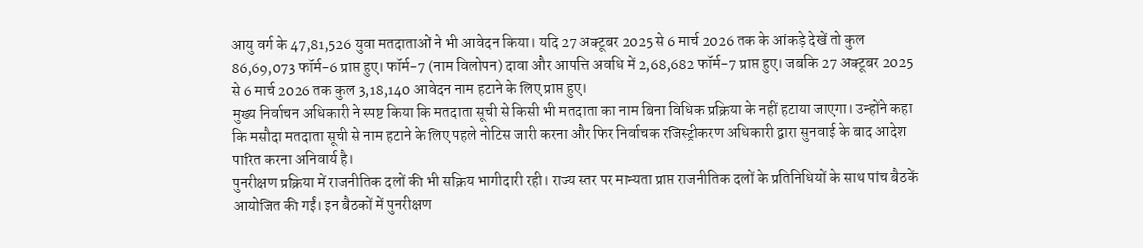आयु वर्ग के 47,81,526 युवा मतदाताओं ने भी आवेदन किया। यदि 27 अक्टूबर 2025 से 6 मार्च 2026 तक के आंकड़े देखें तो कुल 86,69,073 फॉर्म-6 प्राप्त हुए। फॉर्म-7 (नाम विलोपन) दावा और आपत्ति अवधि में 2,68,682 फॉर्म-7 प्राप्त हुए। जबकि 27 अक्टूबर 2025 से 6 मार्च 2026 तक कुल 3,18,140 आवेदन नाम हटाने के लिए प्राप्त हुए।
मुख्य निर्वाचन अधिकारी ने स्पष्ट किया कि मतदाता सूची से किसी भी मतदाता का नाम बिना विधिक प्रक्रिया के नहीं हटाया जाएगा। उन्होंने कहा कि मसौदा मतदाता सूची से नाम हटाने के लिए पहले नोटिस जारी करना और फिर निर्वाचक रजिस्ट्रीकरण अधिकारी द्वारा सुनवाई के बाद आदेश पारित करना अनिवार्य है।
पुनरीक्षण प्रक्रिया में राजनीतिक दलों की भी सक्रिय भागीदारी रही। राज्य स्तर पर मान्यता प्राप्त राजनीतिक दलों के प्रतिनिधियों के साथ पांच बैठकें आयोजित की गईं। इन बैठकों में पुनरीक्षण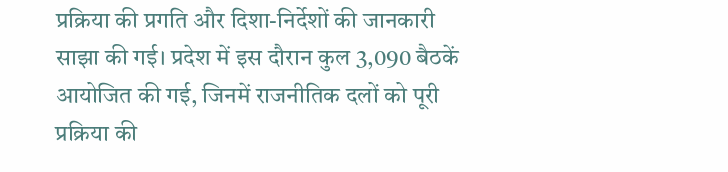प्रक्रिया की प्रगति और दिशा-निर्देशों की जानकारी साझा की गई। प्रदेश में इस दौरान कुल 3,090 बैठकें आयोजित की गई, जिनमें राजनीतिक दलों को पूरी प्रक्रिया की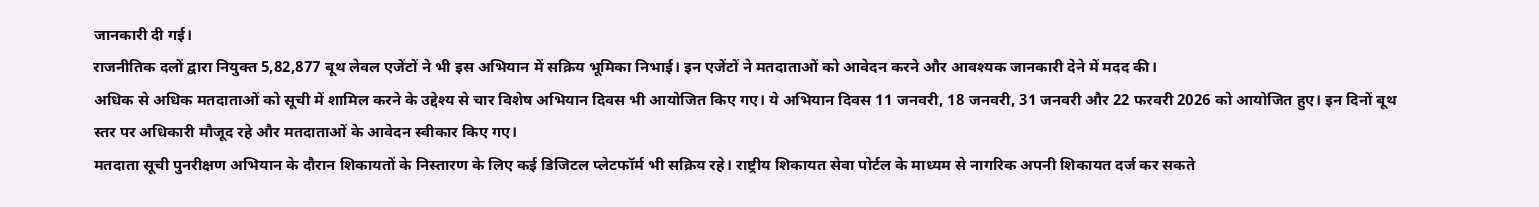जानकारी दी गई।
राजनीतिक दलों द्वारा नियुक्त 5,82,877 बूथ लेवल एजेंटों ने भी इस अभियान में सक्रिय भूमिका निभाई। इन एजेंटों ने मतदाताओं को आवेदन करने और आवश्यक जानकारी देने में मदद की।
अधिक से अधिक मतदाताओं को सूची में शामिल करने के उद्देश्य से चार विशेष अभियान दिवस भी आयोजित किए गए। ये अभियान दिवस 11 जनवरी, 18 जनवरी, 31 जनवरी और 22 फरवरी 2026 को आयोजित हुए। इन दिनों बूथ स्तर पर अधिकारी मौजूद रहे और मतदाताओं के आवेदन स्वीकार किए गए।
मतदाता सूची पुनरीक्षण अभियान के दौरान शिकायतों के निस्तारण के लिए कई डिजिटल प्लेटफॉर्म भी सक्रिय रहे। राष्ट्रीय शिकायत सेवा पोर्टल के माध्यम से नागरिक अपनी शिकायत दर्ज कर सकते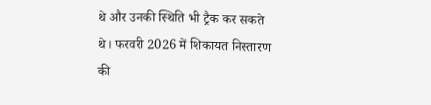थे और उनकी स्थिति भी ट्रैक कर सकते थे। फरवरी 2026 में शिकायत निस्तारण की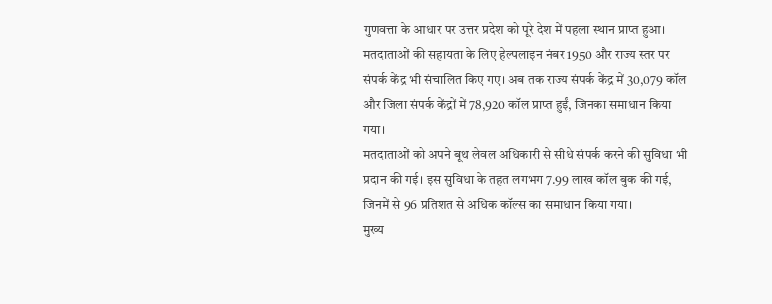गुणवत्ता के आधार पर उत्तर प्रदेश को पूरे देश में पहला स्थान प्राप्त हुआ।
मतदाताओं की सहायता के लिए हेल्पलाइन नंबर 1950 और राज्य स्तर पर संपर्क केंद्र भी संचालित किए गए। अब तक राज्य संपर्क केंद्र में 30,079 कॉल और जिला संपर्क केंद्रों में 78,920 कॉल प्राप्त हुईं, जिनका समाधान किया गया।
मतदाताओं को अपने बूथ लेवल अधिकारी से सीधे संपर्क करने की सुविधा भी प्रदान की गई। इस सुविधा के तहत लगभग 7.99 लाख कॉल बुक की गई, जिनमें से 96 प्रतिशत से अधिक कॉल्स का समाधान किया गया।
मुख्य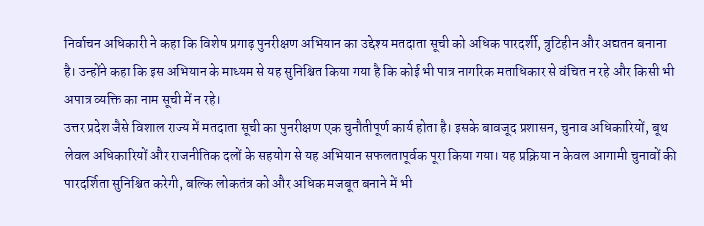निर्वाचन अधिकारी ने कहा कि विशेष प्रगाढ़ पुनरीक्षण अभियान का उद्देश्य मतदाता सूची को अधिक पारदर्शी, त्रुटिहीन और अद्यतन बनाना है। उन्होंने कहा कि इस अभियान के माध्यम से यह सुनिश्चित किया गया है कि कोई भी पात्र नागरिक मताधिकार से वंचित न रहे और किसी भी अपात्र व्यक्ति का नाम सूची में न रहे।
उत्तर प्रदेश जैसे विशाल राज्य में मतदाता सूची का पुनरीक्षण एक चुनौतीपूर्ण कार्य होता है। इसके बावजूद प्रशासन, चुनाव अधिकारियों, बूथ लेवल अधिकारियों और राजनीतिक दलों के सहयोग से यह अभियान सफलतापूर्वक पूरा किया गया। यह प्रक्रिया न केवल आगामी चुनावों की पारदर्शिता सुनिश्चित करेगी, बल्कि लोकतंत्र को और अधिक मजबूत बनाने में भी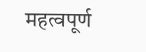महत्वपूर्ण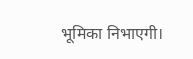भूमिका निभाएगी।